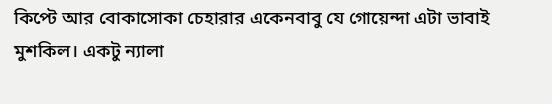কিপ্টে আর বোকাসোকা চেহারার একেনবাবু যে গোয়েন্দা এটা ভাবাই মুশকিল। একটু ন্যালা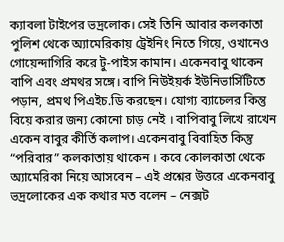ক্যাবলা টাইপের ভদ্রলোক। সেই তিনি আবার কলকাতা পুলিশ থেকে অ্যামেরিকায় ট্রেইনিং নিতে গিয়ে, ওখানেও গোয়েন্দাগিরি করে টু-পাইস কামান। একেনবাবু থাকেন বাপি এবং প্রমথর সঙ্গে। বাপি নিউইয়র্ক ইউনিভার্সিটিতে পড়ান, প্রমথ পিএইচ.ডি করছেন। যোগ্য ব্যাচেলর কিন্তু বিয়ে করার জন্য কোনো চাড় নেই । বাপিবাবু লিখে রাখেন একেন বাবুর কীর্তি কলাপ। একেনবাবু বিবাহিত কিন্তু “পরিবার” কলকাতায় থাকেন । কবে কোলকাতা থেকে অ্যামেরিকা নিয়ে আসবেন – এই প্রশ্নের উত্তরে একেনবাবু ভদ্রলোকের এক কথার মত বলেন – নেক্সট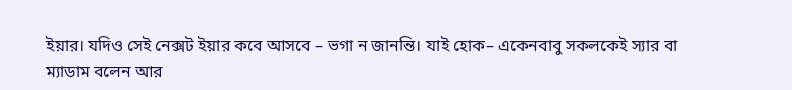ইয়ার। যদিও সেই নেক্সট ইয়ার কবে আসবে – ভগা ন জানন্তি। যাই হোক– একেনবাবু সকলকেই স্যার বা ম্যাডাম বলেন আর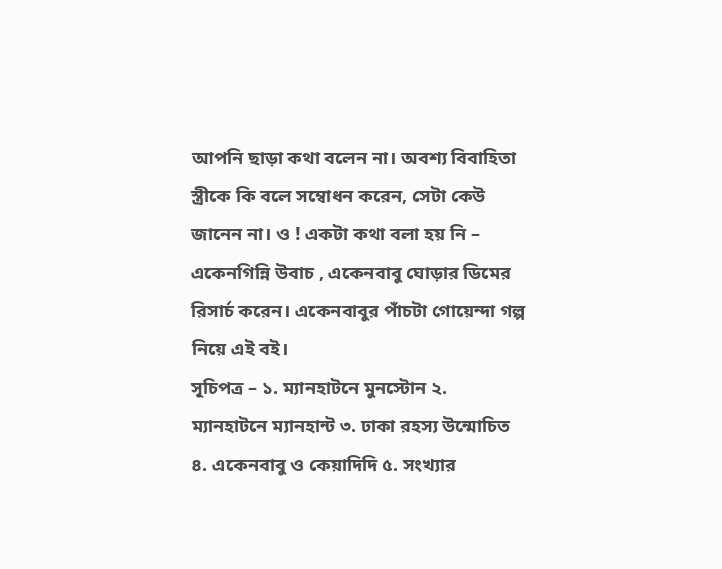আপনি ছাড়া কথা বলেন না। অবশ্য বিবাহিতা স্ত্রীকে কি বলে সম্বোধন করেন, সেটা কেউ জানেন না। ও ! একটা কথা বলা হয় নি – একেনগিন্নি উবাচ , একেনবাবু ঘোড়ার ডিমের রিসার্চ করেন। একেনবাবুর পাঁচটা গোয়েন্দা গল্প নিয়ে এই বই।
সূচিপত্র – ১. ম্যানহাটনে মুনস্টোন ২. ম্যানহাটনে ম্যানহান্ট ৩. ঢাকা রহস্য উন্মোচিত ৪. একেনবাবু ও কেয়াদিদি ৫. সংখ্যার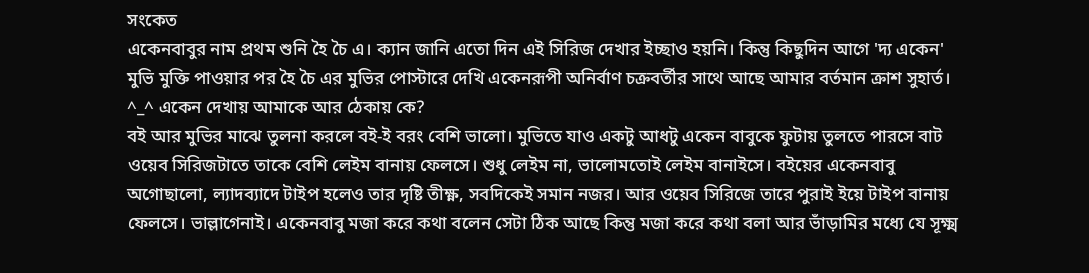সংকেত
একেনবাবুর নাম প্রথম শুনি হৈ চৈ এ। ক্যান জানি এতো দিন এই সিরিজ দেখার ইচ্ছাও হয়নি। কিন্তু কিছুদিন আগে 'দ্য একেন' মুভি মুক্তি পাওয়ার পর হৈ চৈ এর মুভির পোস্টারে দেখি একেনরূপী অনির্বাণ চক্রবর্তীর সাথে আছে আমার বর্তমান ক্রাশ সুহার্ত। ^_^ একেন দেখায় আমাকে আর ঠেকায় কে?
বই আর মুভির মাঝে তুলনা করলে বই-ই বরং বেশি ভালো। মুভিতে যাও একটু আধটু একেন বাবুকে ফুটায় তুলতে পারসে বাট ওয়েব সিরিজটাতে তাকে বেশি লেইম বানায় ফেলসে। শুধু লেইম না, ভালোমতোই লেইম বানাইসে। বইয়ের একেনবাবু অগোছালো, ল্যাদব্যাদে টাইপ হলেও তার দৃষ্টি তীক্ষ্ণ, সবদিকেই সমান নজর। আর ওয়েব সিরিজে তারে পুরাই ইয়ে টাইপ বানায় ফেলসে। ভাল্লাগেনাই। একেনবাবু মজা করে কথা বলেন সেটা ঠিক আছে কিন্তু মজা করে কথা বলা আর ভাঁড়ামির মধ্যে যে সূক্ষ্ম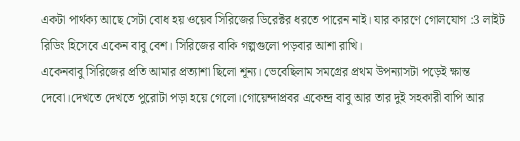একটা পার্থক্য আছে সেটা বোধ হয় ওয়েব সিরিজের ডিরেক্টর ধরতে পারেন নাই। যার কারণে গোলযোগ :3 লাইট রিডিং হিসেবে একেন বাবু বেশ। সিরিজের বাকি গল্পগুলো পড়বার আশা রাখি।
একেনবাবু সিরিজের প্রতি আমার প্রত্যাশা ছিলো শূন্য। ভেবেছিলাম সমগ্রের প্রথম উপন্যাসটা পড়েই ক্ষান্ত দেবো।দেখতে দেখতে পুরোটা পড়া হয়ে গেলো।গোয়েন্দাপ্রবর একেন্দ্র বাবু আর তার দুই সহকারী বাপি আর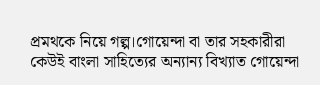প্রমথকে নিয়ে গল্প।গোয়েন্দা বা তার সহকারীরা কেউই বাংলা সাহিত্যের অন্যান্য বিখ্যাত গোয়েন্দা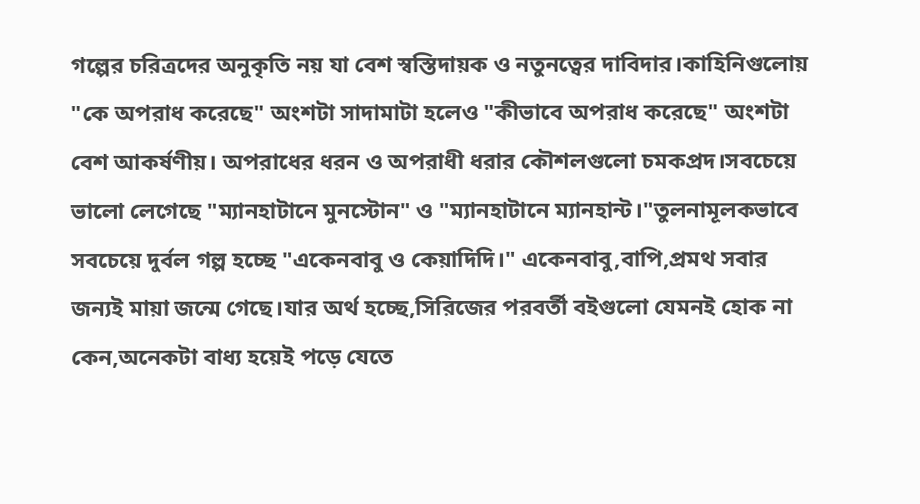গল্পের চরিত্রদের অনুকৃতি নয় যা বেশ স্বস্তিদায়ক ও নতুনত্বের দাবিদার।কাহিনিগুলোয় "কে অপরাধ করেছে" অংশটা সাদামাটা হলেও "কীভাবে অপরাধ করেছে" অংশটা বেশ আকর্ষণীয়। অপরাধের ধরন ও অপরাধী ধরার কৌশলগুলো চমকপ্রদ।সবচেয়ে ভালো লেগেছে "ম্যানহাটানে মুনস্টোন" ও "ম্যানহাটানে ম্যানহান্ট।"তুলনামূলকভাবে সবচেয়ে দুর্বল গল্প হচ্ছে "একেনবাবু ও কেয়াদিদি।" একেনবাবু,বাপি,প্রমথ সবার জন্যই মায়া জন্মে গেছে।যার অর্থ হচ্ছে,সিরিজের পরবর্তী বইগুলো যেমনই হোক না কেন,অনেকটা বাধ্য হয়েই পড়ে যেতে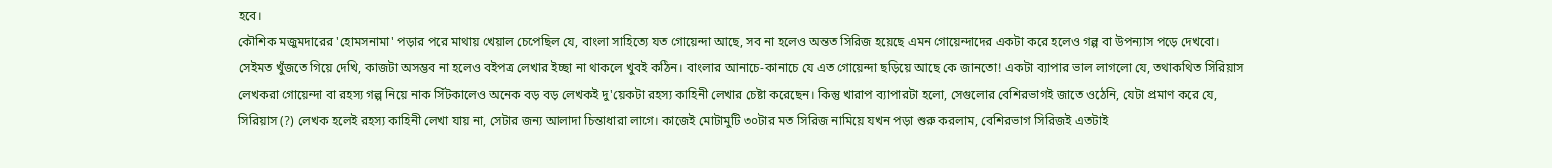হবে।
কৌশিক মজুমদারের 'হোমসনামা' পড়ার পরে মাথায় খেয়াল চেপেছিল যে, বাংলা সাহিত্যে যত গোয়েন্দা আছে, সব না হলেও অন্তত সিরিজ হয়েছে এমন গোয়েন্দাদের একটা করে হলেও গল্প বা উপন্যাস পড়ে দেখবো। সেইমত খুঁজতে গিয়ে দেখি, কাজটা অসম্ভব না হলেও বইপত্র লেখার ইচ্ছা না থাকলে খুবই কঠিন। বাংলার আনাচে-কানাচে যে এত গোয়েন্দা ছড়িয়ে আছে কে জানতো! একটা ব্যাপার ভাল লাগলো যে, তথাকথিত সিরিয়াস লেখকরা গোয়েন্দা বা রহস্য গল্প নিয়ে নাক সিঁটকালেও অনেক বড় বড় লেখকই দু'য়েকটা রহস্য কাহিনী লেখার চেষ্টা করেছেন। কিন্তু খারাপ ব্যাপারটা হলো, সেগুলোর বেশিরভাগই জাতে ওঠেনি, যেটা প্রমাণ করে যে, সিরিয়াস (?) লেখক হলেই রহস্য কাহিনী লেখা যায় না, সেটার জন্য আলাদা চিন্তাধারা লাগে। কাজেই মোটামুটি ৩০টার মত সিরিজ নামিয়ে যখন পড়া শুরু করলাম, বেশিরভাগ সিরিজই এতটাই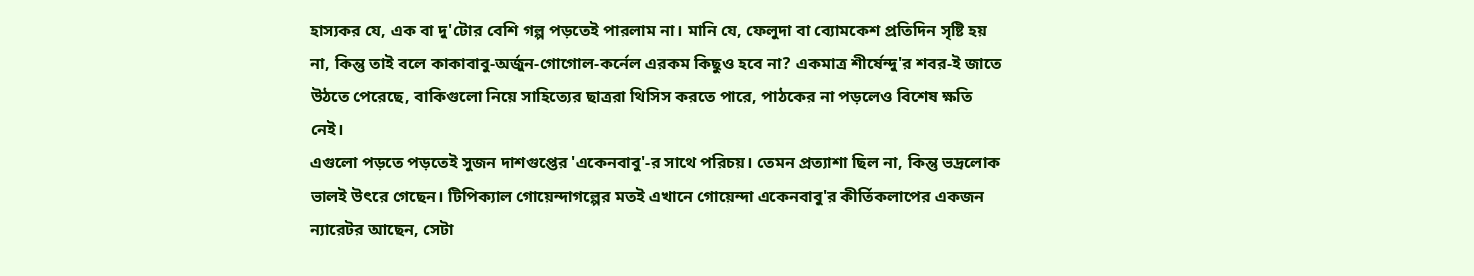হাস্যকর যে, এক বা দু'টোর বেশি গল্প পড়তেই পারলাম না। মানি যে, ফেলুদা বা ব্যোমকেশ প্রতিদিন সৃষ্টি হয় না, কিন্তু তাই বলে কাকাবাবু-অর্জুন-গোগোল-কর্নেল এরকম কিছুও হবে না? একমাত্র শীর্ষেন্দু'র শবর-ই জাতে উঠতে পেরেছে, বাকিগুলো নিয়ে সাহিত্যের ছাত্ররা থিসিস করতে পারে, পাঠকের না পড়লেও বিশেষ ক্ষতি নেই।
এগুলো পড়তে পড়তেই সুজন দাশগুপ্তের 'একেনবাবু'-র সাথে পরিচয়। তেমন প্রত্যাশা ছিল না, কিন্তু ভদ্রলোক ভালই উৎরে গেছেন। টিপিক্যাল গোয়েন্দাগল্পের মতই এখানে গোয়েন্দা একেনবাবু'র কীর্তিকলাপের একজন ন্যারেটর আছেন, সেটা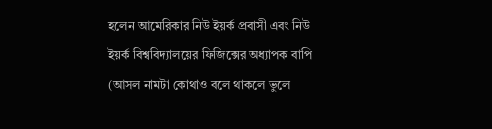হলেন আমেরিকার নিউ ইয়র্ক প্রবাসী এবং নিউ ইয়র্ক বিশ্ববিদ্যালয়ের ফিজিক্সের অধ্যাপক বাপি (আসল নামটা কোথাও বলে থাকলে ভুলে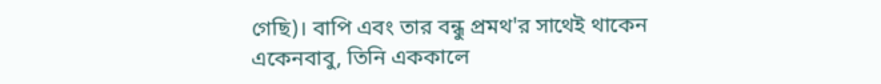গেছি)। বাপি এবং তার বন্ধু প্রমথ'র সাথেই থাকেন একেনবাবু, তিনি এককালে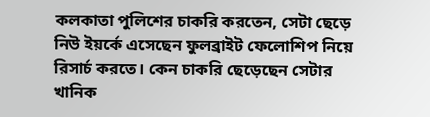কলকাতা পুলিশের চাকরি করতেন, সেটা ছেড়ে নিউ ইয়র্কে এসেছেন ফুলব্রাইট ফেলোশিপ নিয়ে রিসার্চ করতে। কেন চাকরি ছেড়েছেন সেটার খানিক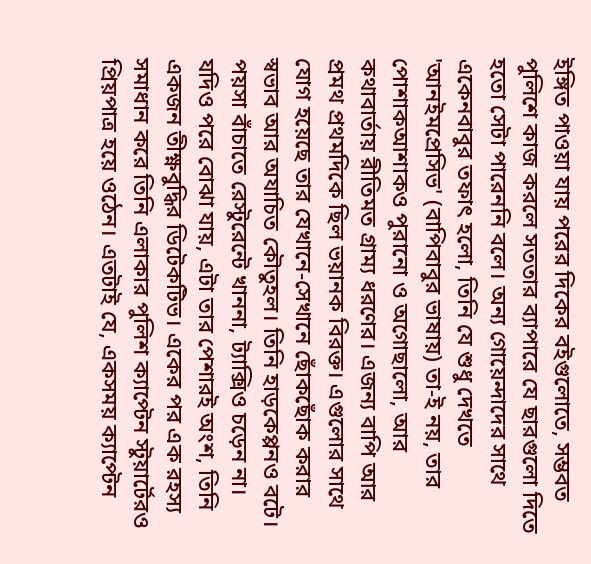ইঙ্গিত পাওয়া যায় পরের দিকের বইগুলোতে, সম্ভবত পুলিশে কাজ করলে সততার ব্যাপারে যে ছারগুলো দিতে হতো সেটা পারেননি বলে। অন্য গোয়েন্দাদের সাথে একেনবাবুর তফাৎ হলো, তিনি যে শুধু দেখতে 'আনইমপ্রেসিভ' (বাপিবাবুর ভাষায়) তা-ই নয়, তার পোশাকআশাকও পুরানো ও অগোছালো, আর কথাবার্তায় রীতিমত গ্রাম্য ধরণের। এজন্য বাপি আর প্রমথ প্রথমদিকে ছিল ভয়ানক বিরক্ত। এগুলোর সাথে যোগ হয়েছে তার যেখানে-সেখানে ছোঁকছোঁক করার স্বভাব আর অযাচিত কৌতুহল। তিনি হাড়কেপ্পনও বটে। পয়সা বাঁচাতে রেস্টুরেন্টে খাননা, ট্যাক্সিও চড়েন না। যদিও পরে বোঝা যায়, এটা তার পেশারই অংশ, তিনি একজন তীক্ষ্ণবুদ্ধির ডিটেকটিভ। একের পর এক রহস্য সমাধান করে তিনি এলাকার পুলিশ ক্যাপ্টেন স্টুয়ার্টেরও প্রিয়পাত্র হয়ে ওঠেন। এতটাই যে, একসময় ক্যাপ্টেন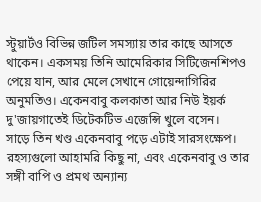স্টুয়ার্টও বিভিন্ন জটিল সমস্যায় তার কাছে আসতে থাকেন। একসময় তিনি আমেরিকার সিটিজেনশিপও পেয়ে যান, আর মেলে সেখানে গোয়েন্দাগিরির অনুমতিও। একেনবাবু কলকাতা আর নিউ ইয়র্ক দু'জায়গাতেই ডিটেকটিভ এজেন্সি খুলে বসেন।
সাড়ে তিন খণ্ড একেনবাবু পড়ে এটাই সারসংক্ষেপ। রহস্যগুলো আহামরি কিছু না, এবং একেনবাবু ও তার সঙ্গী বাপি ও প্রমথ অন্যান্য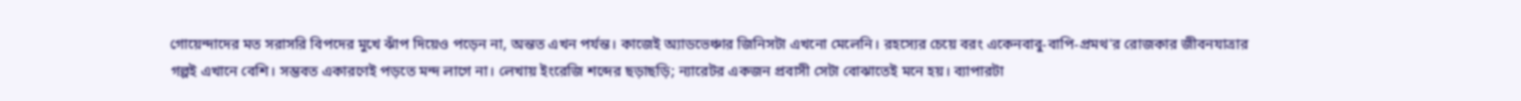গোয়েন্দাদের মত সরাসরি বিপদের মুখে ঝাঁপ দিয়েও পড়েন না, অন্তত এখন পর্যন্ত। কাজেই অ্যাডভেঞ্চার জিনিসটা এখনো মেলেনি। রহস্যের চেয়ে বরং একেনবাবু-বাপি-প্রমথ'র রোজকার জীবনযাত্রার গল্পই এখানে বেশি। সম্ভবত একারণেই পড়তে মন্দ লাগে না। লেখায় ইংরেজি শব্দের ছড়াছড়ি; ন্যারেটর একজন প্রবাসী সেটা বোঝাতেই মনে হয়। ব্যাপারটা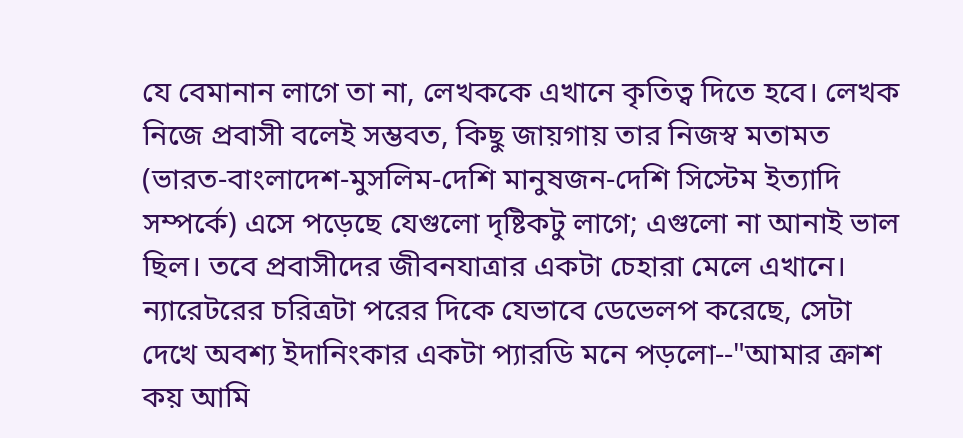যে বেমানান লাগে তা না, লেখককে এখানে কৃতিত্ব দিতে হবে। লেখক নিজে প্রবাসী বলেই সম্ভবত, কিছু জায়গায় তার নিজস্ব মতামত (ভারত-বাংলাদেশ-মুসলিম-দেশি মানুষজন-দেশি সিস্টেম ইত্যাদি সম্পর্কে) এসে পড়েছে যেগুলো দৃষ্টিকটু লাগে; এগুলো না আনাই ভাল ছিল। তবে প্রবাসীদের জীবনযাত্রার একটা চেহারা মেলে এখানে। ন্যারেটরের চরিত্রটা পরের দিকে যেভাবে ডেভেলপ করেছে, সেটা দেখে অবশ্য ইদানিংকার একটা প্যারডি মনে পড়লো--"আমার ক্রাশ কয় আমি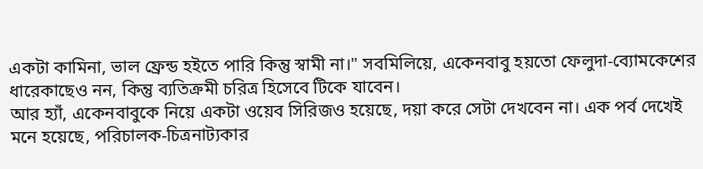একটা কামিনা, ভাল ফ্রেন্ড হইতে পারি কিন্তু স্বামী না।" সবমিলিয়ে, একেনবাবু হয়তো ফেলুদা-ব্যোমকেশের ধারেকাছেও নন, কিন্তু ব্যতিক্রমী চরিত্র হিসেবে টিকে যাবেন।
আর হ্যাঁ, একেনবাবুকে নিয়ে একটা ওয়েব সিরিজও হয়েছে, দয়া করে সেটা দেখবেন না। এক পর্ব দেখেই মনে হয়েছে, পরিচালক-চিত্রনাট্যকার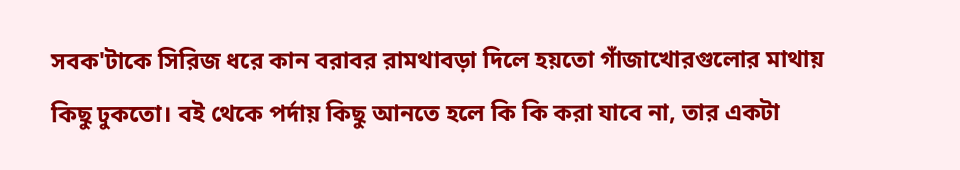সবক'টাকে সিরিজ ধরে কান বরাবর রামথাবড়া দিলে হয়তো গাঁজাখোরগুলোর মাথায় কিছু ঢুকতো। বই থেকে পর্দায় কিছু আনতে হলে কি কি করা যাবে না, তার একটা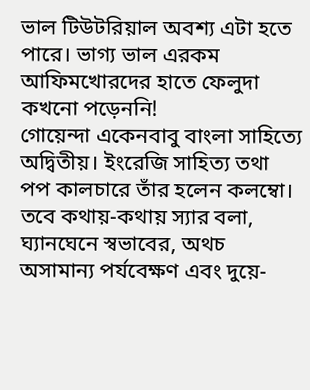ভাল টিউটরিয়াল অবশ্য এটা হতে পারে। ভাগ্য ভাল এরকম আফিমখোরদের হাতে ফেলুদা কখনো পড়েননি!
গোয়েন্দা একেনবাবু বাংলা সাহিত্যে অদ্বিতীয়। ইংরেজি সাহিত্য তথা পপ কালচারে তাঁর হলেন কলম্বো। তবে কথায়-কথায় স্যার বলা, ঘ্যানঘেনে স্বভাবের, অথচ অসামান্য পর্যবেক্ষণ এবং দুয়ে-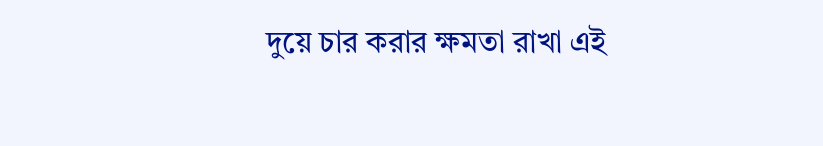দুয়ে চার করার ক্ষমতা রাখা এই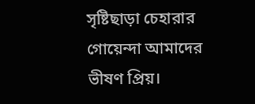সৃষ্টিছাড়া চেহারার গোয়েন্দা আমাদের ভীষণ প্রিয়।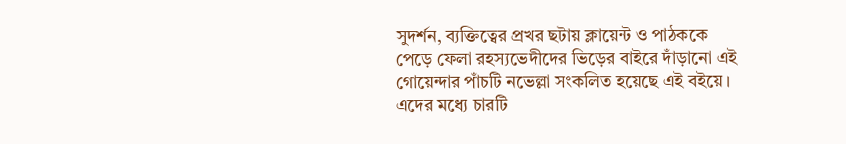সুদর্শন, ব্যক্তিত্বের প্রখর ছটায় ক্লায়েন্ট ও পাঠককে পেড়ে ফেলা রহস্যভেদীদের ভিড়ের বাইরে দাঁড়ানো এই গোয়েন্দার পাঁচটি নভেল্লা সংকলিত হয়েছে এই বইয়ে। এদের মধ্যে চারটি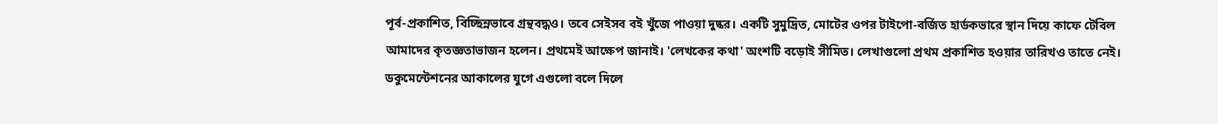পূর্ব-প্রকাশিত, বিচ্ছিন্নভাবে গ্রন্থবদ্ধও। তবে সেইসব বই খুঁজে পাওয়া দুষ্কর। একটি সুমুদ্রিত, মোটের ওপর টাইপো-বর্জিত হার্ডকভারে স্থান দিয়ে কাফে টেবিল আমাদের কৃতজ্ঞতাভাজন হলেন। প্রথমেই আক্ষেপ জানাই। 'লেখকের কথা' অংশটি বড়োই সীমিত। লেখাগুলো প্রথম প্রকাশিত হওয়ার তারিখও তাতে নেই। ডকুমেন্টেশনের আকালের যুগে এগুলো বলে দিলে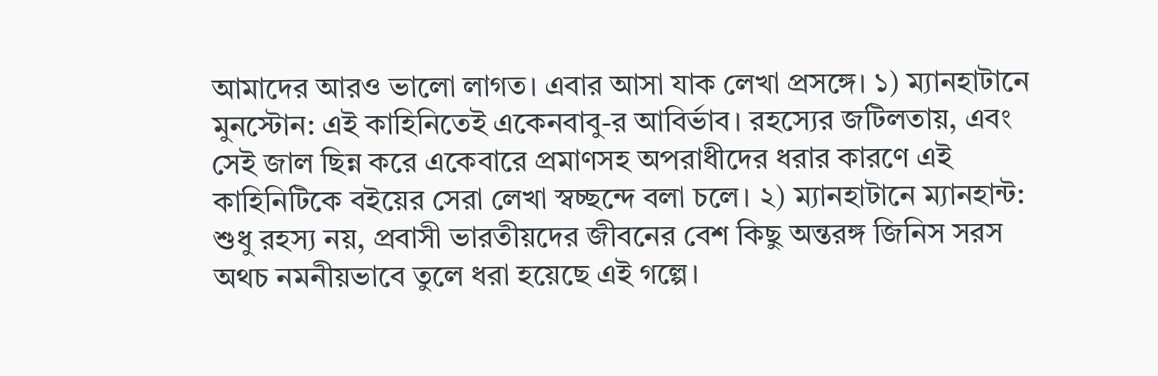আমাদের আরও ভালো লাগত। এবার আসা যাক লেখা প্রসঙ্গে। ১) ম্যানহাটানে মুনস্টোন: এই কাহিনিতেই একেনবাবু-র আবির্ভাব। রহস্যের জটিলতায়, এবং সেই জাল ছিন্ন করে একেবারে প্রমাণসহ অপরাধীদের ধরার কারণে এই কাহিনিটিকে বইয়ের সেরা লেখা স্বচ্ছন্দে বলা চলে। ২) ম্যানহাটানে ম্যানহান্ট: শুধু রহস্য নয়, প্রবাসী ভারতীয়দের জীবনের বেশ কিছু অন্তরঙ্গ জিনিস সরস অথচ নমনীয়ভাবে তুলে ধরা হয়েছে এই গল্পে।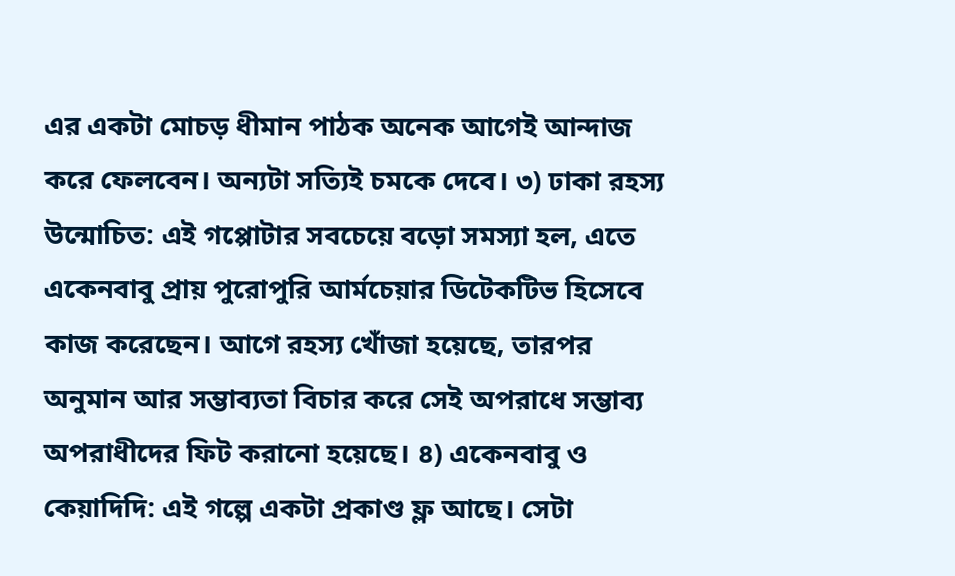এর একটা মোচড় ধীমান পাঠক অনেক আগেই আন্দাজ করে ফেলবেন। অন্যটা সত্যিই চমকে দেবে। ৩) ঢাকা রহস্য উন্মোচিত: এই গপ্পোটার সবচেয়ে বড়ো সমস্যা হল, এতে একেনবাবু প্রায় পুরোপুরি আর্মচেয়ার ডিটেকটিভ হিসেবে কাজ করেছেন। আগে রহস্য খোঁজা হয়েছে, তারপর অনুমান আর সম্ভাব্যতা বিচার করে সেই অপরাধে সম্ভাব্য অপরাধীদের ফিট করানো হয়েছে। ৪) একেনবাবু ও কেয়াদিদি: এই গল্পে একটা প্রকাণ্ড ফ্ল আছে। সেটা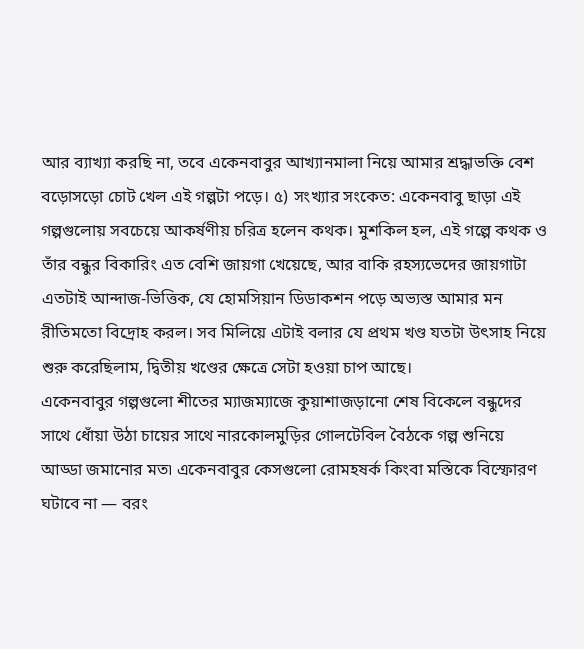আর ব্যাখ্যা করছি না, তবে একেনবাবুর আখ্যানমালা নিয়ে আমার শ্রদ্ধাভক্তি বেশ বড়োসড়ো চোট খেল এই গল্পটা পড়ে। ৫) সংখ্যার সংকেত: একেনবাবু ছাড়া এই গল্পগুলোয় সবচেয়ে আকর্ষণীয় চরিত্র হলেন কথক। মুশকিল হল, এই গল্পে কথক ও তাঁর বন্ধুর বিকারিং এত বেশি জায়গা খেয়েছে, আর বাকি রহস্যভেদের জায়গাটা এতটাই আন্দাজ-ভিত্তিক, যে হোমসিয়ান ডিডাকশন পড়ে অভ্যস্ত আমার মন রীতিমতো বিদ্রোহ করল। সব মিলিয়ে এটাই বলার যে প্রথম খণ্ড যতটা উৎসাহ নিয়ে শুরু করেছিলাম, দ্বিতীয় খণ্ডের ক্ষেত্রে সেটা হওয়া চাপ আছে।
একেনবাবুর গল্পগুলো শীতের ম্যাজম্যাজে কুয়াশাজড়ানো শেষ বিকেলে বন্ধুদের সাথে ধোঁয়া উঠা চায়ের সাথে নারকোলমুড়ির গোলটেবিল বৈঠকে গল্প শুনিয়ে আড্ডা জমানোর মত৷ একেনবাবুর কেসগুলো রোমহষর্ক কিংবা মস্তিকে বিস্ফোরণ ঘটাবে না — বরং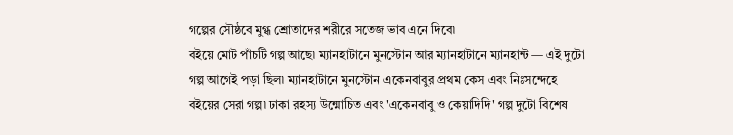গল্পের সৌষ্ঠবে মুগ্ধ শ্রোতাদের শরীরে সতেজ ভাব এনে দিবে৷
বইয়ে মোট পাঁচটি গল্প আছে৷ ম্যানহাটানে মুনস্টোন আর ম্যানহাটানে ম্যানহান্ট — এই দুটো গল্প আগেই পড়া ছিল৷ ম্যানহাটানে মুনস্টোন একেনবাবুর প্রথম কেস এবং নিঃসন্দেহে বইয়ের সেরা গল্প৷ ঢাকা রহস্য উন্মোচিত এবং 'একেনবাবু ও কেয়াদিদি' গল্প দুটো বিশেষ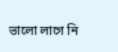ভালো লাগে নি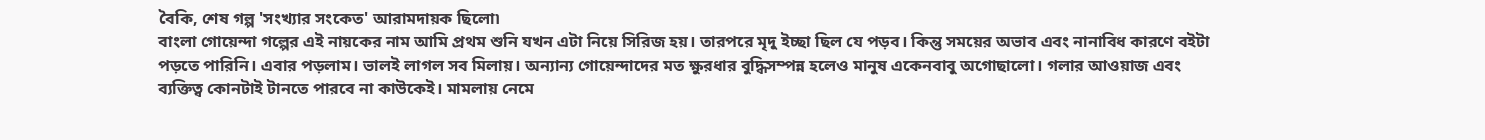বৈকি, শেষ গল্প 'সংখ্যার সংকেত' আরামদায়ক ছিলো৷
বাংলা গোয়েন্দা গল্পের এই নায়কের নাম আমি প্রথম শুনি যখন এটা নিয়ে সিরিজ হয়। তারপরে মৃদু ইচ্ছা ছিল যে পড়ব। কিন্তু সময়ের অভাব এবং নানাবিধ কারণে বইটা পড়তে পারিনি। এবার পড়লাম। ভালই লাগল সব মিলায়। অন্যান্য গোয়েন্দাদের মত ক্ষুরধার বুদ্ধিসম্পন্ন হলেও মানুষ একেনবাবু অগোছালো। গলার আওয়াজ এবং ব্যক্তিত্ব কোনটাই টানতে পারবে না কাউকেই। মামলায় নেমে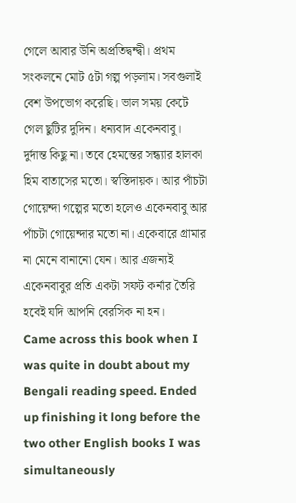গেলে আবার উনি অপ্রতিদ্বন্দ্বী। প্রথম সংকলনে মোট ৫টা গল্প পড়লাম। সবগুলাই বেশ উপভোগ করেছি। ভাল সময় কেটে গেল ছুটির দুদিন। ধন্যবাদ একেনবাবু।
দুর্দান্ত কিছু না। তবে হেমন্তের সন্ধ্যার হালকা হিম বাতাসের মতো। স্বস্তিদায়ক। আর পাঁচটা গোয়েন্দা গল্পের মতো হলেও একেনবাবু আর পাঁচটা গোয়েন্দার মতো না। একেবারে গ্রামার না মেনে বানানো যেন। আর এজন্যই একেনবাবুর প্রতি একটা সফট কর্নার তৈরি হবেই যদি আপনি বেরসিক না হন।
Came across this book when I was quite in doubt about my Bengali reading speed. Ended up finishing it long before the two other English books I was simultaneously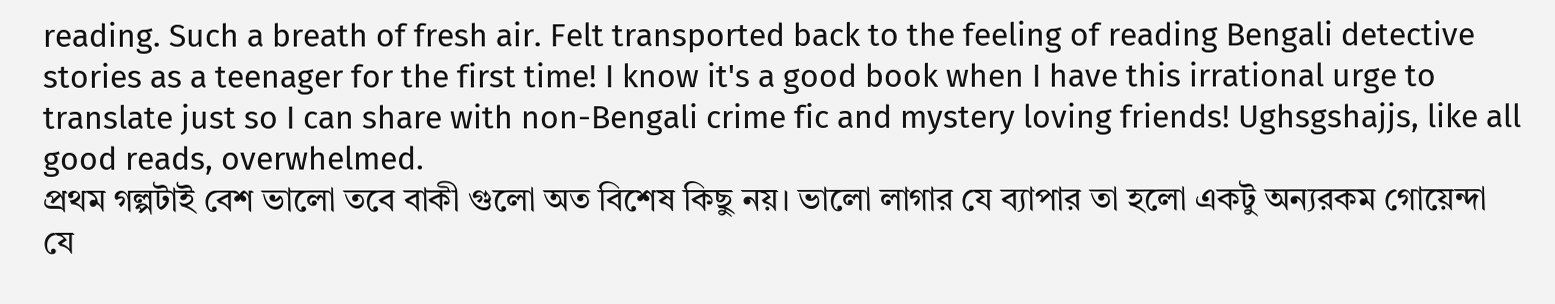reading. Such a breath of fresh air. Felt transported back to the feeling of reading Bengali detective stories as a teenager for the first time! I know it's a good book when I have this irrational urge to translate just so I can share with non-Bengali crime fic and mystery loving friends! Ughsgshajjs, like all good reads, overwhelmed.
প্রথম গল্পটাই বেশ ভালো তবে বাকী গুলো অত বিশেষ কিছু নয়। ভালো লাগার যে ব্যাপার তা হলো একটু অন্যরকম গোয়েন্দা যে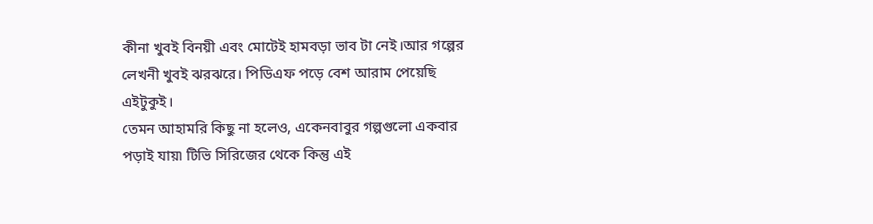কীনা খুবই বিনয়ী এবং মোটেই হামবড়া ভাব টা নেই।আর গল্পের লেখনী খুবই ঝরঝরে। পিডিএফ পড়ে বেশ আরাম পেয়েছি এইটুকুই।
তেমন আহামরি কিছু না হলেও, একেনবাবুর গল্পগুলো একবার পড়াই যায়৷ টিভি সিরিজের থেকে কিন্তু এই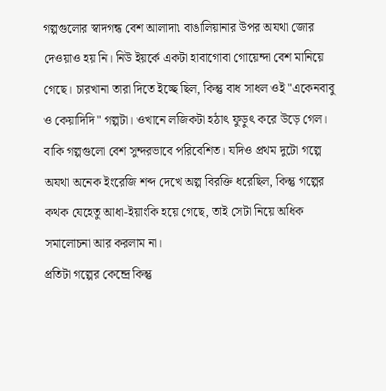গল্পগুলোর স্বাদগন্ধ বেশ আলাদা৷ বাঙালিয়ানার উপর অযথা জোর দেওয়াও হয় নি। নিউ ইয়র্কে একটা হাবাগোবা গোয়েন্দা বেশ মানিয়ে গেছে। চারখানা তারা দিতে ইচ্ছে ছিল, কিন্তু বাধ সাধল ওই "একেনবাবু ও কেয়াদিদি" গল্পটা। ওখানে লজিকটা হঠাৎ ফুড়ুৎ করে উড়ে গেল।
বাকি গল্পগুলো বেশ সুন্দরভাবে পরিবেশিত। যদিও প্রথম দুটো গল্পে অযথা অনেক ইংরেজি শব্দ দেখে অল্প বিরক্তি ধরেছিল, কিন্তু গল্পের কথক যেহেতু আধা-ইয়াংকি হয়ে গেছে, তাই সেটা নিয়ে অধিক সমালোচনা আর করলাম না।
প্রতিটা গল্পের কেন্দ্রে কিন্তু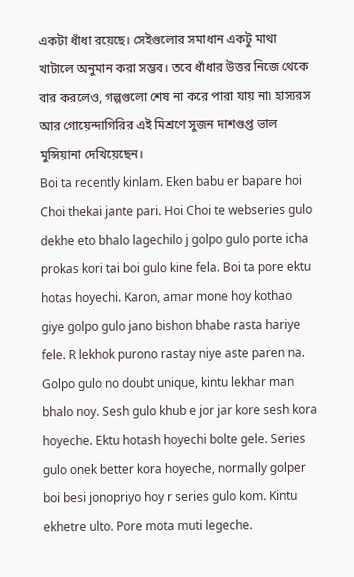একটা ধাঁধা রয়েছে। সেইগুলোর সমাধান একটু মাথা খাটালে অনুমান করা সম্ভব। তবে ধাঁধার উত্তর নিজে থেকে বার করলেও, গল্পগুলো শেষ না করে পারা যায় না৷ হাস্যরস আর গোয়েন্দাগিরির এই মিশ্রণে সুজন দাশগুপ্ত ভাল মুন্সিয়ানা দেখিয়েছেন।
Boi ta recently kinlam. Eken babu er bapare hoi Choi thekai jante pari. Hoi Choi te webseries gulo dekhe eto bhalo lagechilo j golpo gulo porte icha prokas kori tai boi gulo kine fela. Boi ta pore ektu hotas hoyechi. Karon, amar mone hoy kothao giye golpo gulo jano bishon bhabe rasta hariye fele. R lekhok purono rastay niye aste paren na. Golpo gulo no doubt unique, kintu lekhar man bhalo noy. Sesh gulo khub e jor jar kore sesh kora hoyeche. Ektu hotash hoyechi bolte gele. Series gulo onek better kora hoyeche, normally golper boi besi jonopriyo hoy r series gulo kom. Kintu ekhetre ulto. Pore mota muti legeche.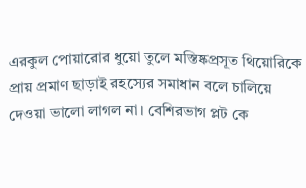এরকুল পোয়ারোর ধুয়ো তুলে মস্তিষ্কপ্রসূত থিয়োরিকে প্রায় প্রমাণ ছাড়াই রহস্যের সমাধান বলে চালিয়ে দেওয়া ভালো লাগল না। বেশিরভাগ প্লট কে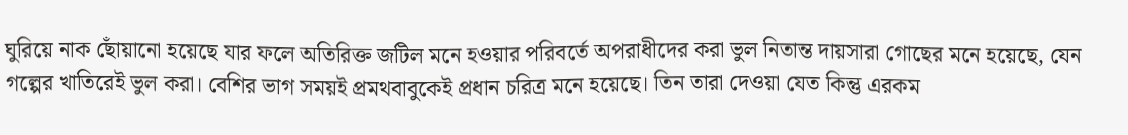ঘুরিয়ে নাক ছোঁয়ানো হয়েছে যার ফলে অতিরিক্ত জটিল মনে হওয়ার পরিবর্তে অপরাধীদের করা ভুল নিতান্ত দায়সারা গোছের মনে হয়েছে, যেন গল্পের খাতিরেই ভুল করা। বেশির ভাগ সময়ই প্রমথবাবুকেই প্রধান চরিত্র মনে হয়েছে। তিন তারা দেওয়া যেত কিন্তু এরকম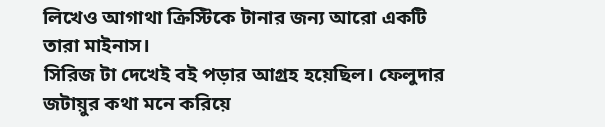লিখেও আগাথা ক্রিস্টিকে টানার জন্য আরো একটি তারা মাইনাস।
সিরিজ টা দেখেই বই পড়ার আগ্রহ হয়েছিল। ফেলুদার জটায়ুর কথা মনে করিয়ে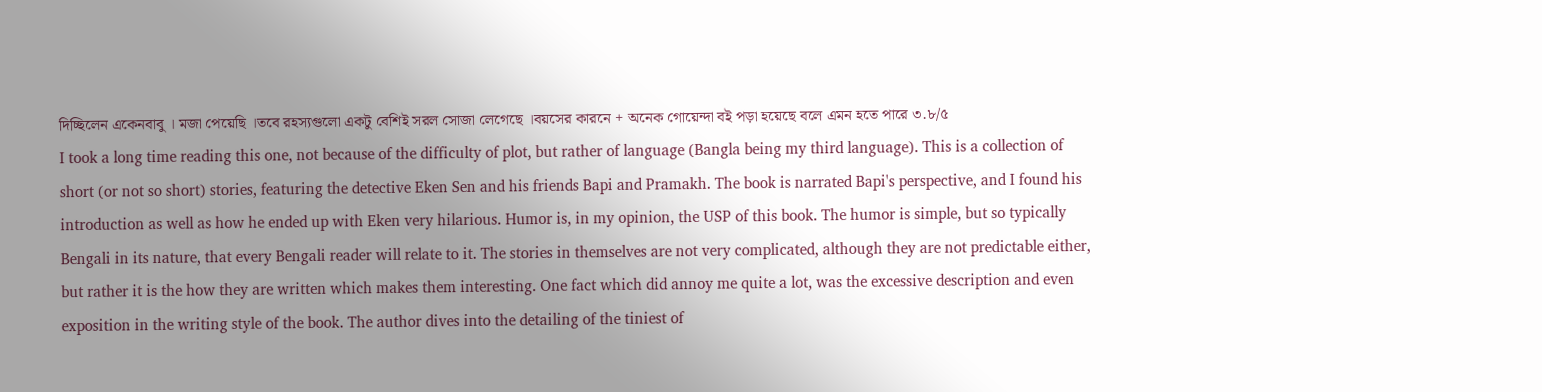দিচ্ছিলেন একেনবাবু । মজা পেয়েছি ।তবে রহস্যগুলো একটু বেশিই সরল সোজা লেগেছে ।বয়সের কারনে + অনেক গোয়েন্দা বই পড়া হয়েছে বলে এমন হতে পারে ৩.৮/৫
I took a long time reading this one, not because of the difficulty of plot, but rather of language (Bangla being my third language). This is a collection of short (or not so short) stories, featuring the detective Eken Sen and his friends Bapi and Pramakh. The book is narrated Bapi's perspective, and I found his introduction as well as how he ended up with Eken very hilarious. Humor is, in my opinion, the USP of this book. The humor is simple, but so typically Bengali in its nature, that every Bengali reader will relate to it. The stories in themselves are not very complicated, although they are not predictable either, but rather it is the how they are written which makes them interesting. One fact which did annoy me quite a lot, was the excessive description and even exposition in the writing style of the book. The author dives into the detailing of the tiniest of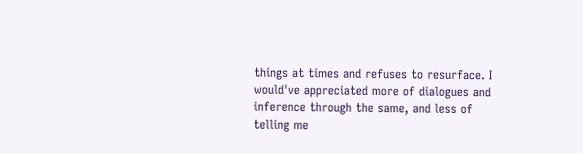things at times and refuses to resurface. I would've appreciated more of dialogues and inference through the same, and less of telling me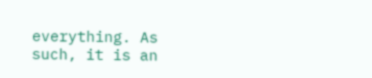everything. As such, it is an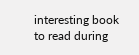interesting book to read during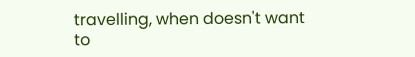travelling, when doesn't want to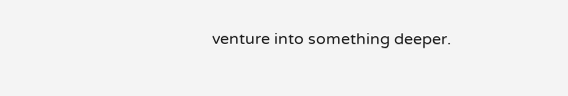venture into something deeper.